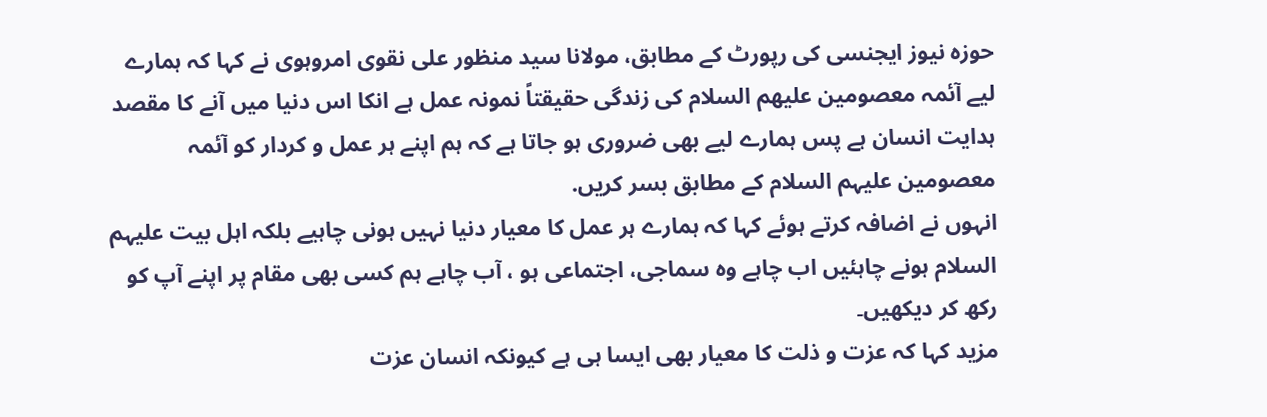حوزہ نیوز ایجنسی کی رپورٹ کے مطابق، مولانا سید منظور علی نقوی امروہوی نے کہا کہ ہمارے لیے آئمہ معصومین علیهم السلام کی زندگی حقیقتاً نمونہ عمل ہے انکا اس دنیا میں آنے کا مقصد ہدایت انسان ہے پس ہمارے لیے بھی ضروری ہو جاتا ہے کہ ہم اپنے ہر عمل و کردار کو آئمہ معصومین علیہم السلام کے مطابق بسر کریں.
انہوں نے اضافہ کرتے ہوئے کہا کہ ہمارے ہر عمل کا معیار دنیا نہیں ہونی چاہیے بلکہ اہل بیت علیہم السلام ہونے چاہئیں اب چاہے وہ سماجی، اجتماعی ہو ، آب چاہے ہم کسی بھی مقام پر اپنے آپ کو رکھ کر دیکھیں۔
مزید کہا کہ عزت و ذلت کا معیار بھی ایسا ہی ہے کیونکہ انسان عزت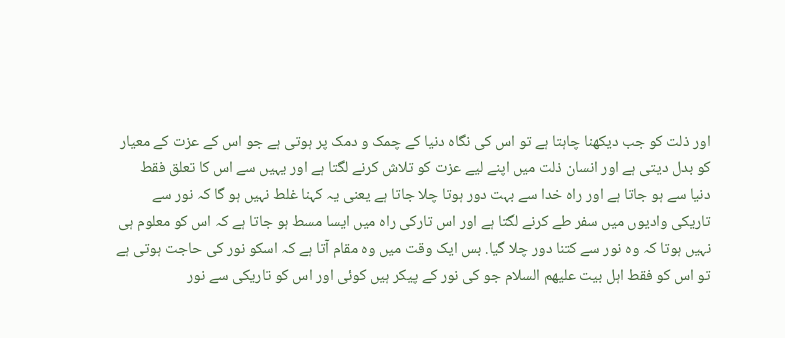اور ذلت کو جب دیکھنا چاہتا ہے تو اس کی نگاہ دنیا کے چمک و دمک پر ہوتی ہے جو اس کے عزت کے معیار کو بدل دیتی ہے اور انسان ذلت میں اپنے لیے عزت کو تلاش کرنے لگتا ہے اور یہیں سے اس کا تعلق فقط دنیا سے ہو جاتا ہے اور راہ خدا سے بہت دور ہوتا چلا جاتا ہے یعنی یہ کہنا غلط نہیں ہو گا کہ نور سے تاریکی وادیوں میں سفر طے کرنے لگتا ہے اور اس تارکی راہ میں ایسا مسط ہو جاتا ہے کہ اس کو معلوم ہی نہیں ہوتا کہ وہ نور سے کتنا دور چلا گیا. بس ایک وقت میں وہ مقام آتا ہے کہ اسکو نور کی حاجت ہوتی ہے تو اس کو فقط اہل بیت علیهم السلام جو کی نور کے پیکر ہیں کوئی اور اس کو تاریکی سے نور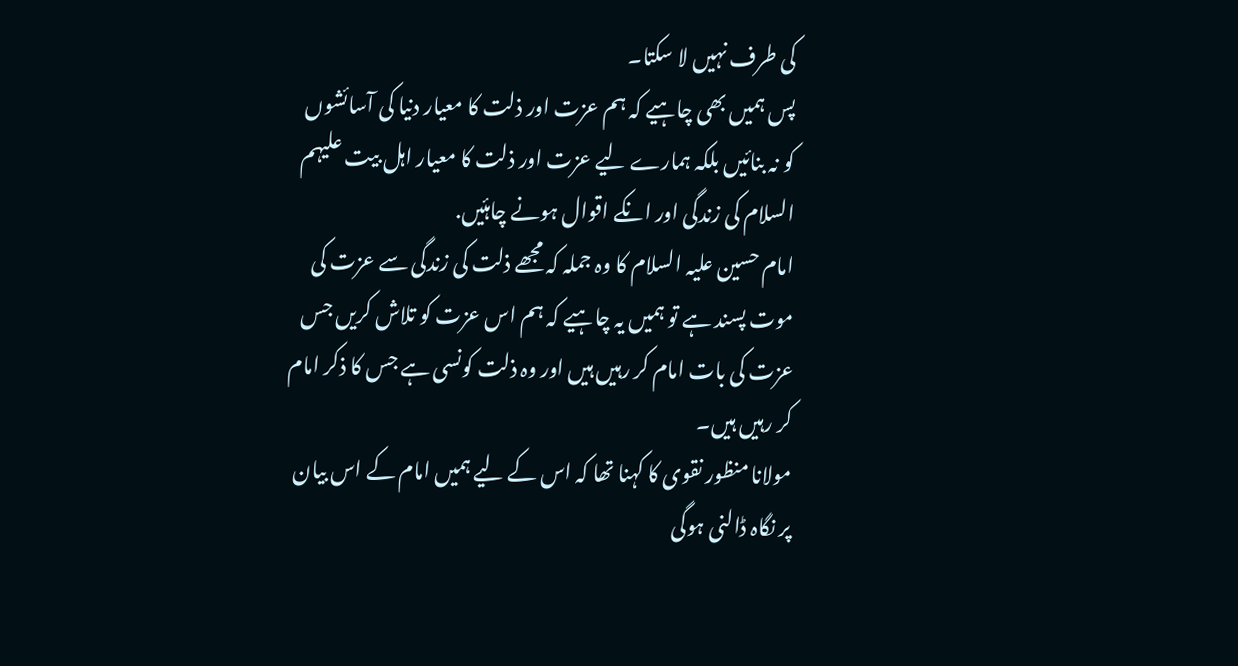کی طرف نہیں لا سکتا۔
پس ہمیں بھی چاہیے کہ ہم عزت اور ذلت کا معیار دنیا کی آسائشوں کو نہ بنائیں بلکہ ہمارے لیے عزت اور ذلت کا معیار اہل بیت علیہم السلام کی زندگی اور انکے اقوال ہونے چاہئیں.
امام حسین علیہ السلام کا وہ جملہ کہ مجھے ذلت کی زندگی سے عزت کی موت پسند ہے تو ہمیں یہ چاہیے کہ ہم اس عزت کو تلاش کریں جس عزت کی بات امام کر رہیں ہیں اور وہ ذلت کونسی ہے جس کا ذکر امام کر رہیں ہیں۔
مولانا منظور نقوی کا کہنا تھا کہ اس کے لیے ہمیں امام کے اس بیان پر نگاہ ڈالنی ہوگی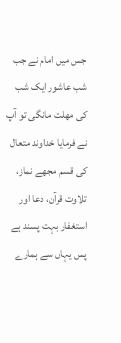جس میں امام نے جب شب عاشور ایک شب کی مھلت مانگی تو آپ نے فرمایا خداوند متعال کی قسم مجھے نماز، تلاوت قرآن، دعا اور استغفار بہت پسند ہے پس یہاں سے ہمارے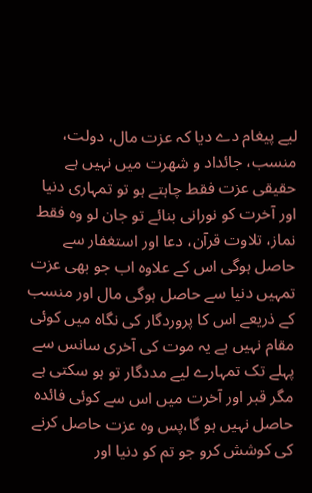لیے پیغام دے دیا کہ عزت مال، دولت، منسب، جائداد و شھرت میں نہیں ہے حقیقی عزت فقط چاہتے ہو تو تمہاری دنیا اور آخرت کو نورانی بنائے تو جان لو وہ فقط نماز، تلاوت قرآن، دعا اور استغفار سے حاصل ہوگی اس کے علاوہ اب جو بھی عزت تمہیں دنیا سے حاصل ہوگی مال اور منسب کے ذریعے اس کا پروردگار کی نگاہ میں کوئی مقام نہیں ہے یہ موت کی آخری سانس سے پہلے تک تمہارے لیے مددگار تو ہو سکتی ہے مگر قبر اور آخرت میں اس سے کوئی فائدہ حاصل نہیں ہو گا،پس وہ عزت حاصل کرنے کی کوشش کرو جو تم کو دنیا اور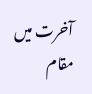آخرت میں مقام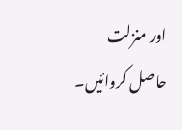اور منزلت حاصل کروائیں۔